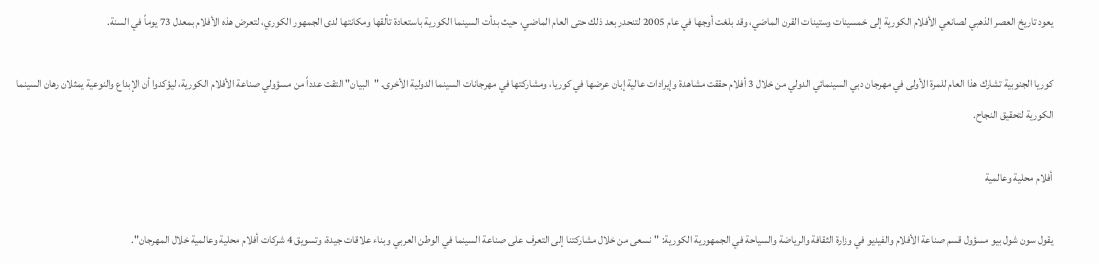يعود تاريخ العصر الذهبي لصانعي الأفلام الكورية إلى خمسينات وستينات القرن الماضي، وقد بلغت أوجها في عام 2005 لتنحدر بعد ذلك حتى العام الماضي، حيث بدأت السينما الكورية باستعادة تألقها ومكانتها لدى الجمهور الكوري، لتعرض هذه الأفلام بمعدل 73 يوماً في السنة.

كوريا الجنوبية تشارك هذا العام للمرة الأولى في مهرجان دبي السينمائي الدولي من خلال 3 أفلام حققت مشاهدة وإيرادات عالية إبان عرضها في كوريا، ومشاركتها في مهرجانات السينما الدولية الأخرى. "البيان" التقت عدداً من مسؤولي صناعة الأفلام الكورية، ليؤكدوا أن الإبداع والنوعية يمثلان رهان السينما الكورية لتحقيق النجاح.

أفلام محلية وعالمية

يقول سون شول بيو مسؤول قسم صناعة الأفلام والفيديو في وزارة الثقافة والرياضة والسياحة في الجمهورية الكورية: "نسعى من خلال مشاركتنا إلى التعرف على صناعة السينما في الوطن العربي وبناء علاقات جيدة، وتسويق 4 شركات أفلام محلية وعالمية خلال المهرجان".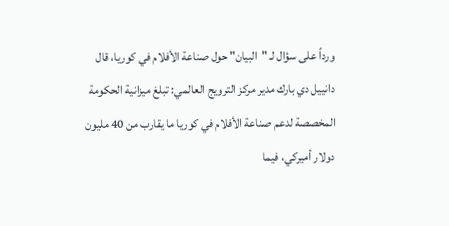ورداً على سؤال لـ "البيان" حول صناعة الأفلام في كوريا، قال دانييل دي بارك مدير مركز الترويج العالمي: تبلغ ميزانية الحكومة المخصصة لدعم صناعة الأفلام في كوريا ما يقارب من 40 مليون دولار أميركي، فيما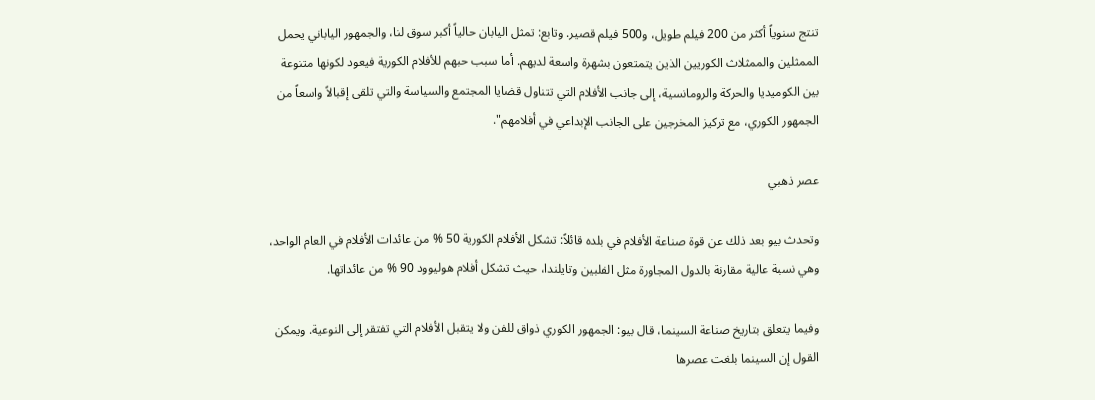تنتج سنوياً أكثر من 200 فيلم طويل، و500 فيلم قصير. وتابع: تمثل اليابان حالياً أكبر سوق لنا، والجمهور الياباني يحمل الممثلين والممثلاث الكوريين الذين يتمتعون بشهرة واسعة لديهم. أما سبب حبهم للأفلام الكورية فيعود لكونها متنوعة بين الكوميديا والحركة والرومانسية، إلى جانب الأفلام التي تتناول قضايا المجتمع والسياسة والتي تلقى إقبالاً واسعاً من الجمهور الكوري، مع تركيز المخرجين على الجانب الإبداعي في أفلامهم".

عصر ذهبي

وتحدث بيو بعد ذلك عن قوة صناعة الأفلام في بلده قائلاً: تشكل الأفلام الكورية 50 % من عائدات الأفلام في العام الواحد، وهي نسبة عالية مقارنة بالدول المجاورة مثل الفلبين وتايلندا، حيث تشكل أفلام هوليوود 90 % من عائداتها.

وفيما يتعلق بتاريخ صناعة السينما، قال بيو: الجمهور الكوري ذواق للفن ولا يتقبل الأفلام التي تفتقر إلى النوعية. ويمكن القول إن السينما بلغت عصرها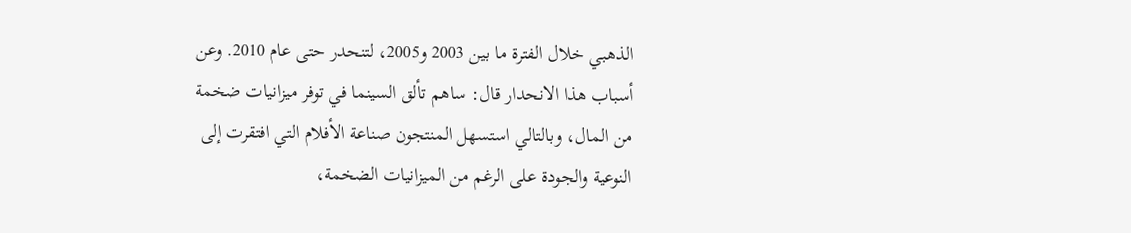الذهبي خلال الفترة ما بين 2003 و2005، لتنحدر حتى عام 2010. وعن أسباب هذا الانحدار قال: ساهم تألق السينما في توفر ميزانيات ضخمة من المال، وبالتالي استسهل المنتجون صناعة الأفلام التي افتقرت إلى النوعية والجودة على الرغم من الميزانيات الضخمة،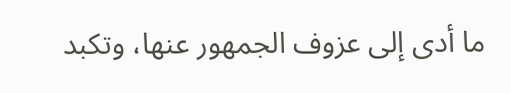ما أدى إلى عزوف الجمهور عنها، وتكبد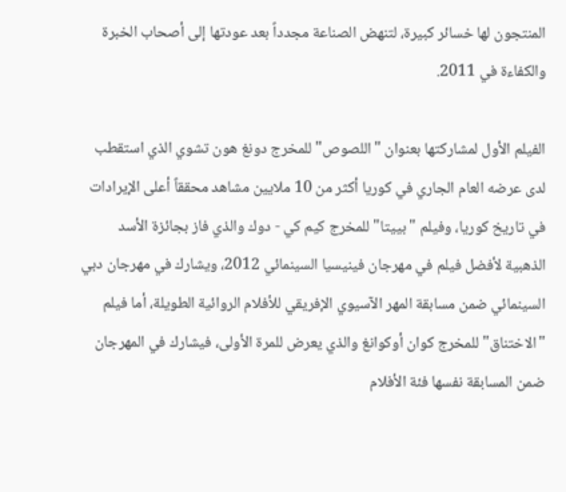المنتجون لها خسائر كبيرة، لتنهض الصناعة مجدداً بعد عودتها إلى أصحاب الخبرة والكفاءة في 2011.

الفيلم الأول لمشاركتها بعنوان "اللصوص" للمخرج دونغ هون تشوي الذي استقطب لدى عرضه العام الجاري في كوريا أكثر من 10 ملايين مشاهد محققاً أعلى الإيرادات في تاريخ كوريا، وفيلم "بييتا" للمخرج كيم كي - دوك والذي فاز بجائزة الأسد الذهبية لأفضل فيلم في مهرجان فينيسيا السينمائي 2012، ويشارك في مهرجان دبي السينمائي ضمن مسابقة المهر الآسيوي الإفريقي للأفلام الروائية الطويلة، أما فيلم "الاختناق" للمخرج كوان أوكوانغ والذي يعرض للمرة الأولى، فيشارك في المهرجان ضمن المسابقة نفسها فئة الأفلام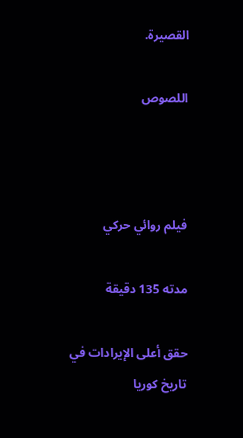القصيرة.

اللصوص



فيلم روائي حركي

مدته 135 دقيقة

حقق أعلى الإيرادات في تاريخ كوريا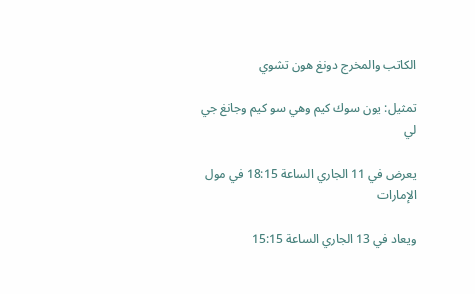الكاتب والمخرج دونغ هون تشوي

تمثيل: يون سوك كيم وهي سو كيم وجانغ جي لي

يعرض في 11 الجاري الساعة 18:15 في مول الإمارات

ويعاد في 13 الجاري الساعة 15:15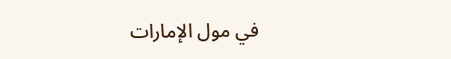في مول الإمارات